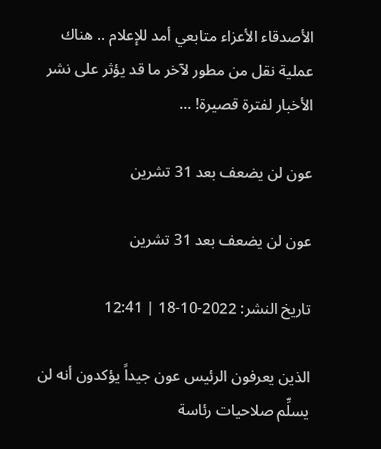الأصدقاء الأعزاء متابعي أمد للإعلام .. هناك عملية نقل من مطور لآخر ما قد يؤثر على نشر الأخبار لفترة قصيرة! ...

عون لن يضعف بعد 31 تشرين

عون لن يضعف بعد 31 تشرين

تاريخ النشر: 2022-10-18 | 12:41

الذين يعرفون الرئيس عون جيداً يؤكدون أنه لن يسلِّم صلاحيات رئاسة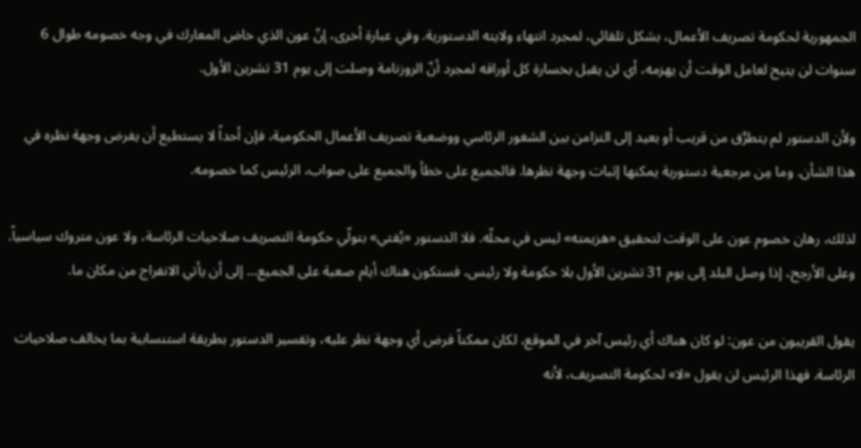الجمهورية لحكومة تصريف الأعمال، بشكل تلقائي، لمجرد انتهاء ولايته الدستورية. وفي عبارة أخرى، إنّ عون الذي خاض المعارك في وجه خصومه طوال 6 سنوات لن يتيح لعامل الوقت أن يهزمه، أي لن يقبل بخسارة كل أوراقه لمجرد أنّ الروزنامة وصلت إلى يوم 31 تشرين الأول.

ولأن الدستور لم يتطرَّق من قريب أو بعيد إلى التزامن بين الشغور الرئاسي ووضعية تصريف الأعمال الحكومية، فإن أحداً لا يستطيع أن يفرض وجهة نظره في هذا الشأن. وما مِن مرجعية دستورية يمكنها إثبات وجهة نظرها. فالجميع على خطأ والجميع على صواب، الرئيس كما خصومه.

لذلك، رهان خصوم عون على الوقت لتحقيق «هزيمته» ليس في محلّه. فلا الدستور «يُفتي» بتولّي حكومة التصريف صلاحيات الرئاسة، ولا عون متروك سياسياً. وعلى الأرجح، إذا وصل البلد إلى يوم 31 تشرين الأول بلا حكومة ولا رئيس، فستكون هناك أيام صعبة على الجميع… إلى أن يأتي الانفراج من مكان ما.

يقول القريبون من عون: لو كان هناك أي رئيس آخر في الموقع، لكان ممكناً فرض أي وجهة نظر عليه، وتفسير الدستور بطريقة استنسابية بما يخالف صلاحيات الرئاسة. فهذا الرئيس لن يقول «لا» لحكومة التصريف، لأنه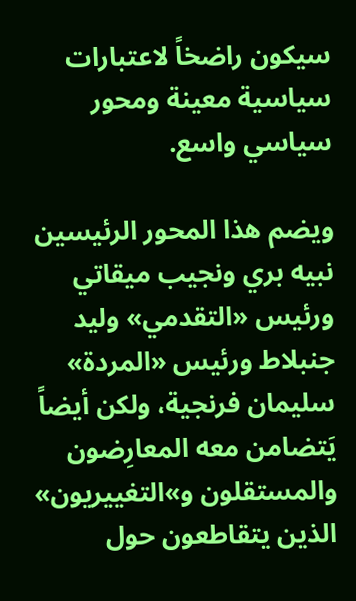سيكون راضخاً لاعتبارات سياسية معينة ومحور سياسي واسع.

ويضم هذا المحور الرئيسين نبيه بري ونجيب ميقاتي ورئيس «التقدمي» وليد جنبلاط ورئيس «المردة» سليمان فرنجية، ولكن أيضاً يَتضامن معه المعارِضون والمستقلون و»التغييريون» الذين يتقاطعون حول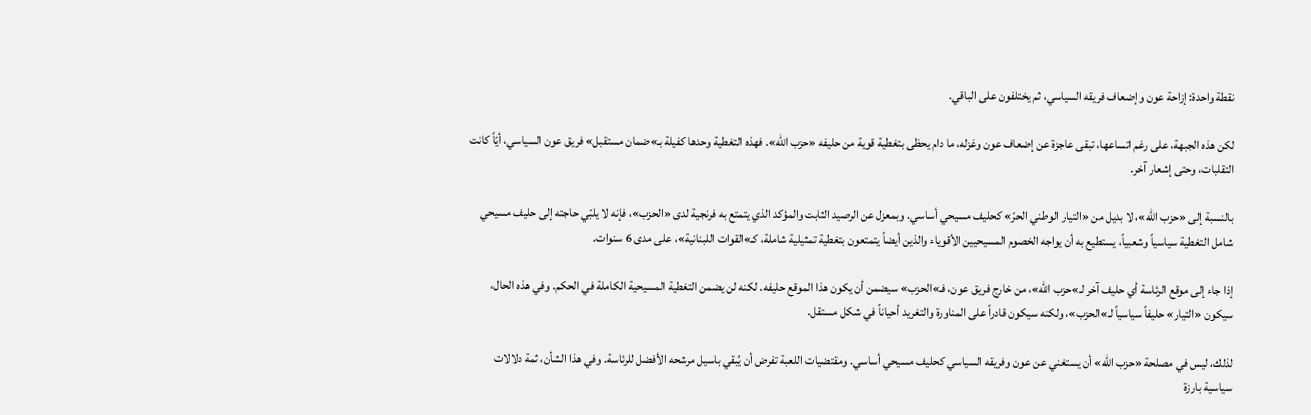نقطة واحدة: إزاحة عون وإضعاف فريقه السياسي، ثم يختلفون على الباقي.

لكن هذه الجبهة، على رغم اتساعها، تبقى عاجزة عن إضعاف عون وعَزله، ما دام يحظى بتغطية قوية من حليفه «حزب الله». فهذه التغطية وحدها كفيلة بـ»ضمان مستقبل» فريق عون السياسي، أيّاً كانت التقلبات، وحتى إشعار آخر.

بالنسبة إلى «حزب الله»، لا بديل من «التيار الوطني الحرّ» كحليف مسيحي أساسي. وبمعزل عن الرصيد الثابت والمؤكد الذي يتمتع به فرنجية لدى «الحزب»، فإنه لا يلبّي حاجته إلى حليف مسيحي شامل التغطية سياسياً وشعبياً، يستطيع به أن يواجه الخصوم المسيحيين الأقوياء والذين أيضاً يتمتعون بتغطية تمثيلية شاملة، كـ»القوات اللبنانية»، على مدى 6 سنوات.

إذا جاء إلى موقع الرئاسة أي حليف آخر لـ»حزب الله»، من خارج فريق عون، فـ»الحزب» سيضمن أن يكون هذا الموقع حليفه. لكنه لن يضمن التغطية المسيحية الكاملة في الحكم. وفي هذه الحال، سيكون «التيار» حليفاً سياسياً لـ»الحزب»، ولكنه سيكون قادراً على المناورة والتغريد أحياناً في شكل مستقل.

لذلك، ليس في مصلحة «حزب الله» أن يستغني عن عون وفريقه السياسي كحليف مسيحي أساسي. ومقتضيات اللعبة تفرض أن يُبقي باسيل مرشحه الأفضل للرئاسة. وفي هذا الشأن، ثمة دلالات سياسية بارزة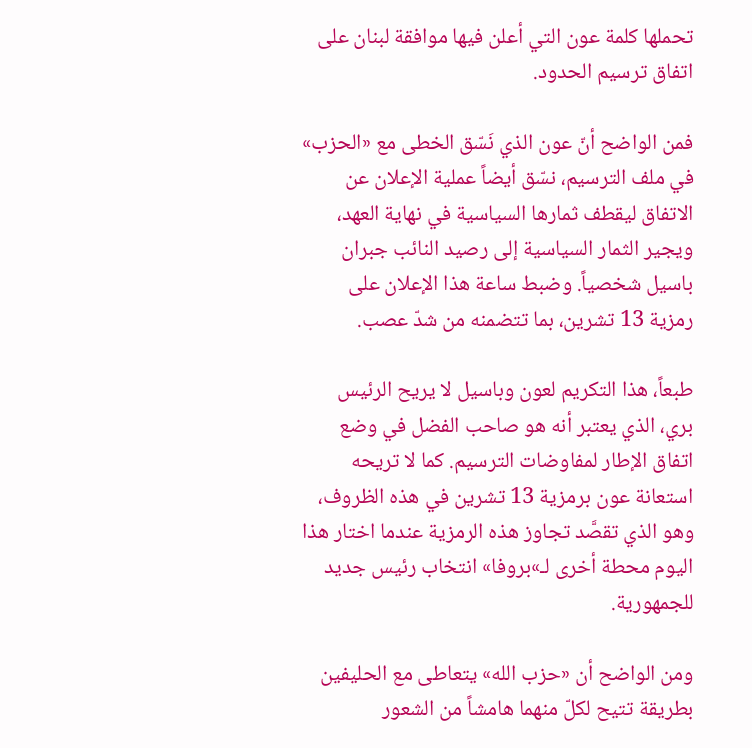تحملها كلمة عون التي أعلن فيها موافقة لبنان على اتفاق ترسيم الحدود.

فمن الواضح أنّ عون الذي نَسّق الخطى مع «الحزب» في ملف الترسيم، نسّق أيضاً عملية الإعلان عن الاتفاق ليقطف ثمارها السياسية في نهاية العهد، ويجير الثمار السياسية إلى رصيد النائب جبران باسيل شخصياً. وضبط ساعة هذا الإعلان على رمزية 13 تشرين، بما تتضمنه من شدّ عصب.

طبعاً، هذا التكريم لعون وباسيل لا يريح الرئيس بري، الذي يعتبر أنه هو صاحب الفضل في وضع اتفاق الإطار لمفاوضات الترسيم. كما لا تريحه استعانة عون برمزية 13 تشرين في هذه الظروف، وهو الذي تقصَّد تجاوز هذه الرمزية عندما اختار هذا اليوم محطة أخرى لـ»بروفا» انتخاب رئيس جديد للجمهورية.

ومن الواضح أن «حزب الله» يتعاطى مع الحليفين بطريقة تتيح لكلّ منهما هامشاً من الشعور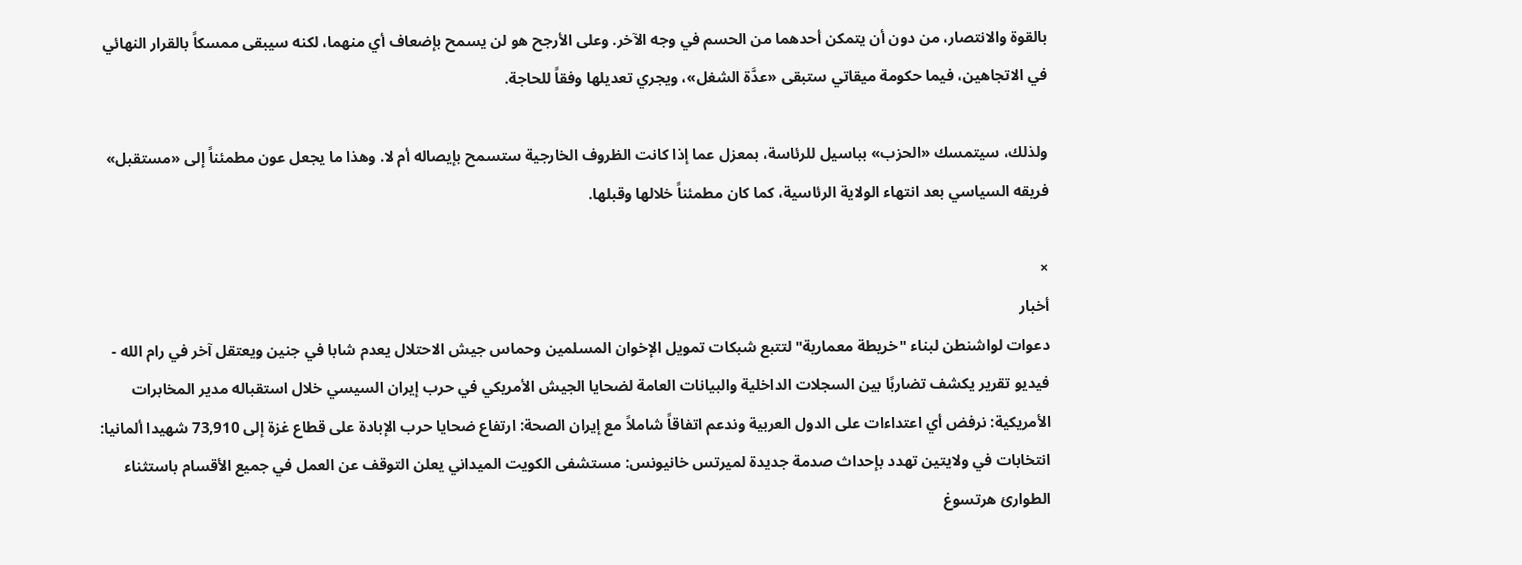بالقوة والانتصار، من دون أن يتمكن أحدهما من الحسم في وجه الآخر. وعلى الأرجح هو لن يسمح بإضعاف أي منهما، لكنه سيبقى ممسكاً بالقرار النهائي في الاتجاهين، فيما حكومة ميقاتي ستبقى «عدَّة الشغل»، ويجري تعديلها وفقاً للحاجة.

ولذلك، سيتمسك «الحزب» بباسيل للرئاسة، بمعزل عما إذا كانت الظروف الخارجية ستسمح بإيصاله أم لا. وهذا ما يجعل عون مطمئناً إلى «مستقبل» فريقه السياسي بعد انتهاء الولاية الرئاسية، كما كان مطمئناً خلالها وقبلها.

×
أخبار
دعوات لواشنطن لبناء "خريطة معمارية" لتتبع شبكات تمويل الإخوان المسلمين وحماس جيش الاحتلال يعدم شابا في جنين ويعتقل آخر في رام الله - فيديو تقرير يكشف تضاربًا بين السجلات الداخلية والبيانات العامة لضحايا الجيش الأمريكي في حرب إيران السيسي خلال استقباله مدير المخابرات الأمريكية: نرفض أي اعتداءات على الدول العربية وندعم اتفاقاً شاملاً مع إيران الصحة: ارتفاع ضحايا حرب الإبادة على قطاع غزة إلى 73,910 شهيدا ألمانيا: انتخابات في ولايتين تهدد بإحداث صدمة جديدة لميرتس خانيونس: مستشفى الكويت الميداني يعلن التوقف عن العمل في جميع الأقسام باستثناء الطوارئ هرتسوغ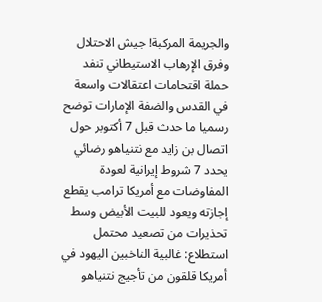والجريمة المركبة! جيش الاحتلال وفرق الإرهاب الاستيطاني تنفد حملة اقتحامات اعتقالات واسعة في القدس والضفة الإمارات توضح رسميا ما حدث قبل 7 أكتوبر حول اتصال بن زايد مع نتنياهو رضائي يحدد 7 شروط إيرانية لعودة المفاوضات مع أمريكا ترامب يقطع إجازته ويعود للبيت الأبيض وسط تحذيرات من تصعيد محتمل استطلاع: غالبية الناخبين اليهود في أمريكا قلقون من تأجيج نتنياهو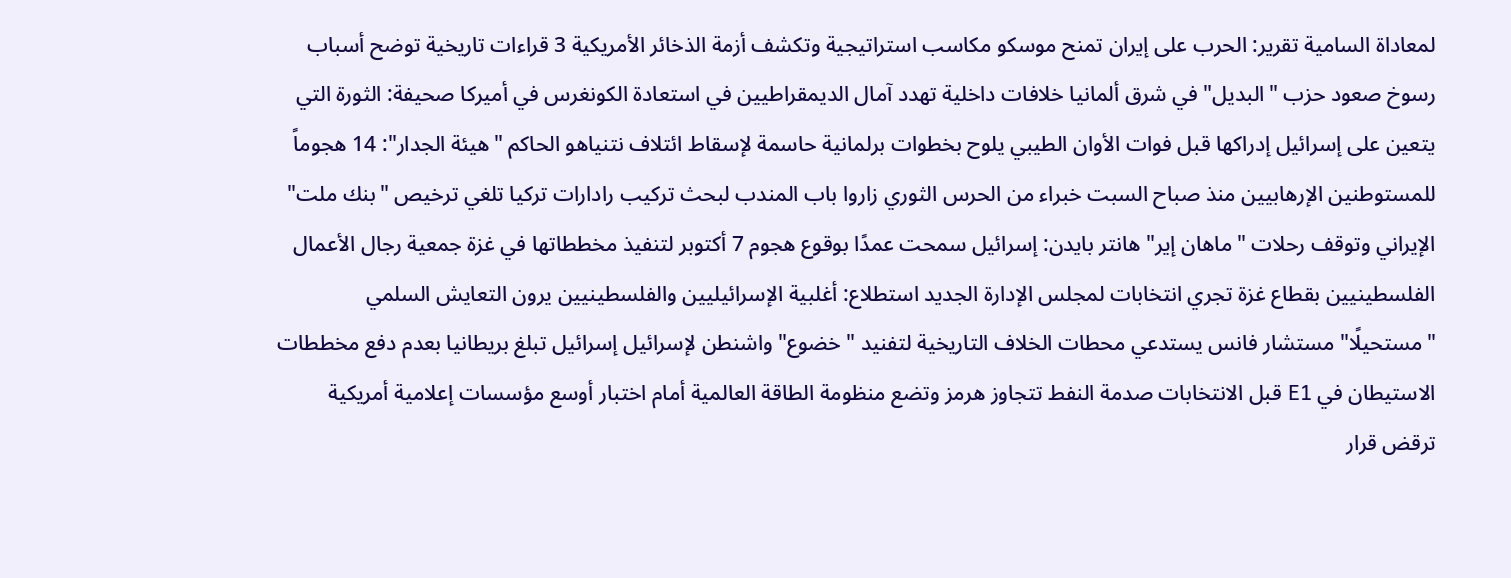لمعاداة السامية تقرير: الحرب على إيران تمنح موسكو مكاسب استراتيجية وتكشف أزمة الذخائر الأمريكية 3 قراءات تاريخية توضح أسباب رسوخ صعود حزب "البديل" في شرق ألمانيا خلافات داخلية تهدد آمال الديمقراطيين في استعادة الكونغرس في أميركا صحيفة: الثورة التي يتعين على إسرائيل إدراكها قبل فوات الأوان الطيبي يلوح بخطوات برلمانية حاسمة لإسقاط ائتلاف نتنياهو الحاكم "هيئة الجدار": 14 هجوماً للمستوطنين الإرهابيين منذ صباح السبت خبراء من الحرس الثوري زاروا باب المندب لبحث تركيب رادارات تركيا تلغي ترخيص "بنك ملت" الإيراني وتوقف رحلات "ماهان إير" هانتر بايدن: إسرائيل سمحت عمدًا بوقوع هجوم 7 أكتوبر لتنفيذ مخططاتها في غزة جمعية رجال الأعمال الفلسطينيين بقطاع غزة تجري انتخابات لمجلس الإدارة الجديد استطلاع: أغلبية الإسرائيليين والفلسطينيين يرون التعايش السلمي "مستحيلًا" مستشار فانس يستدعي محطات الخلاف التاريخية لتفنيد "خضوع" واشنطن لإسرائيل إسرائيل تبلغ بريطانيا بعدم دفع مخططات الاستيطان في E1 قبل الانتخابات صدمة النفط تتجاوز هرمز وتضع منظومة الطاقة العالمية أمام اختبار أوسع مؤسسات إعلامية أمريكية ترقض قرار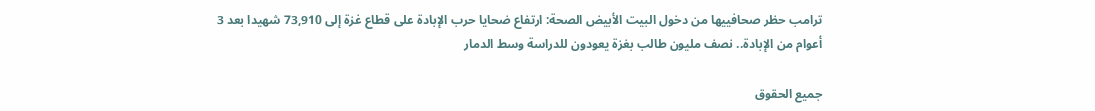ترامب حظر صحافييها من دخول البيت الأبيض الصحة: ارتفاع ضحايا حرب الإبادة على قطاع غزة إلى 73,910 شهيدا بعد 3 أعوام من الإبادة.. نصف مليون طالب بغزة يعودون للدراسة وسط الدمار

جميع الحقوق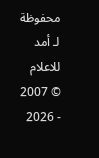محفوظة لـ أمد للاعلام © 2007 - 2026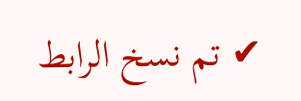✔ تم نسخ الرابط